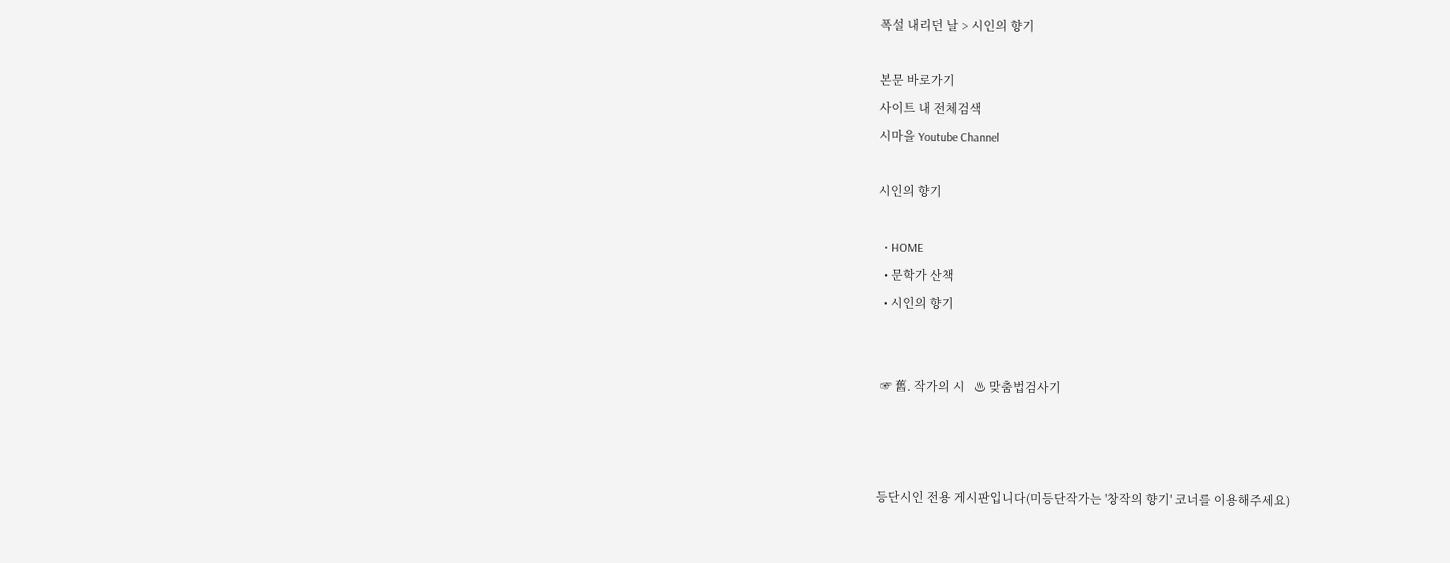폭설 내리던 날 > 시인의 향기

본문 바로가기
사이트 내 전체검색
시마을 Youtube Channel

시인의 향기

  • HOME
  • 문학가 산책
  • 시인의 향기


 ☞ 舊. 작가의 시   ♨ 맞춤법검사기



등단시인 전용 게시판입니다(미등단작가는 '창작의 향기' 코너를 이용해주세요)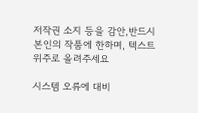저작권 소지 등을 감안,반드시 본인의 작품에 한하며, 텍스트 위주로 올려주세요

시스템 오류에 대비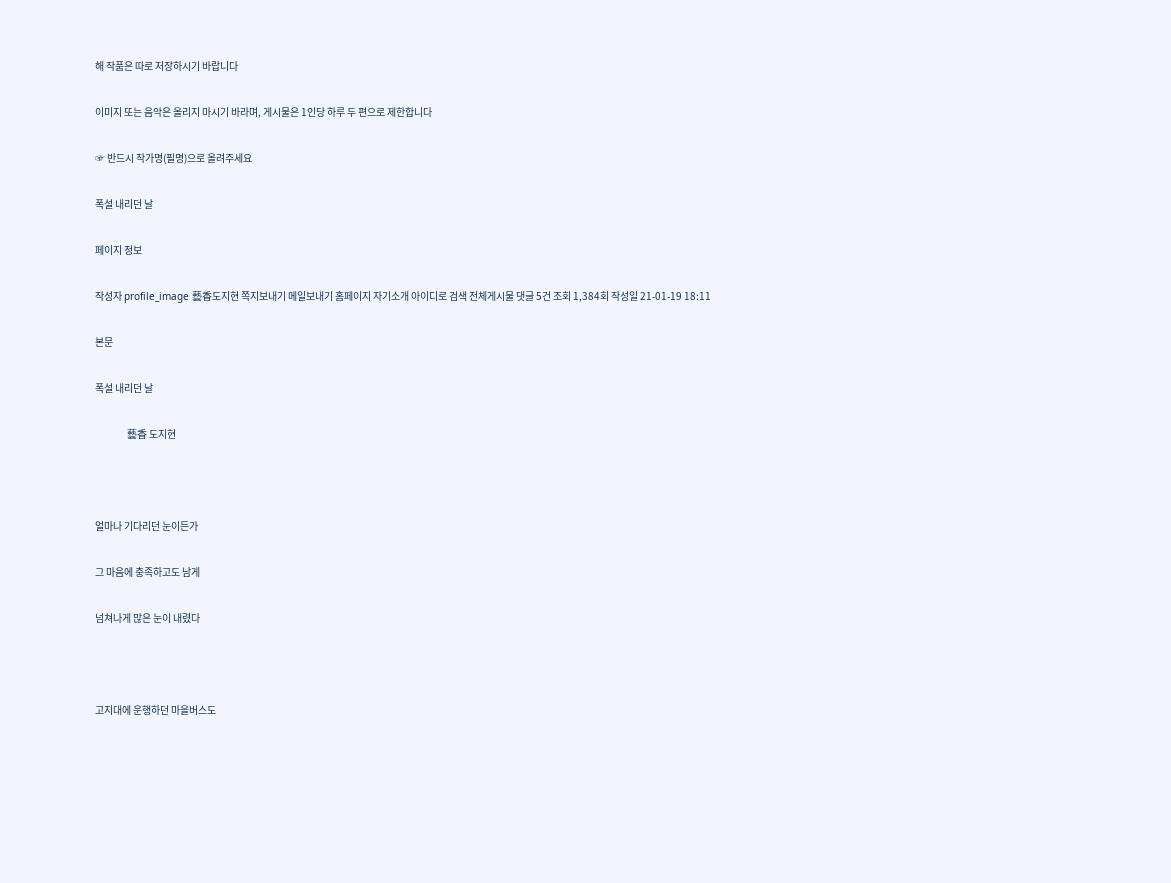해 작품은 따로 저장하시기 바랍니다

이미지 또는 음악은 올리지 마시기 바라며, 게시물은 1인당 하루 두 편으로 제한합니다

☞ 반드시 작가명(필명)으로 올려주세요

폭설 내리던 날

페이지 정보

작성자 profile_image 藝香도지현 쪽지보내기 메일보내기 홈페이지 자기소개 아이디로 검색 전체게시물 댓글 5건 조회 1,384회 작성일 21-01-19 18:11

본문

폭설 내리던 날

                藝香 도지현



얼마나 기다리던 눈이든가

그 마음에 충족하고도 남게

넘쳐나게 많은 눈이 내렸다



고지대에 운행하던 마을버스도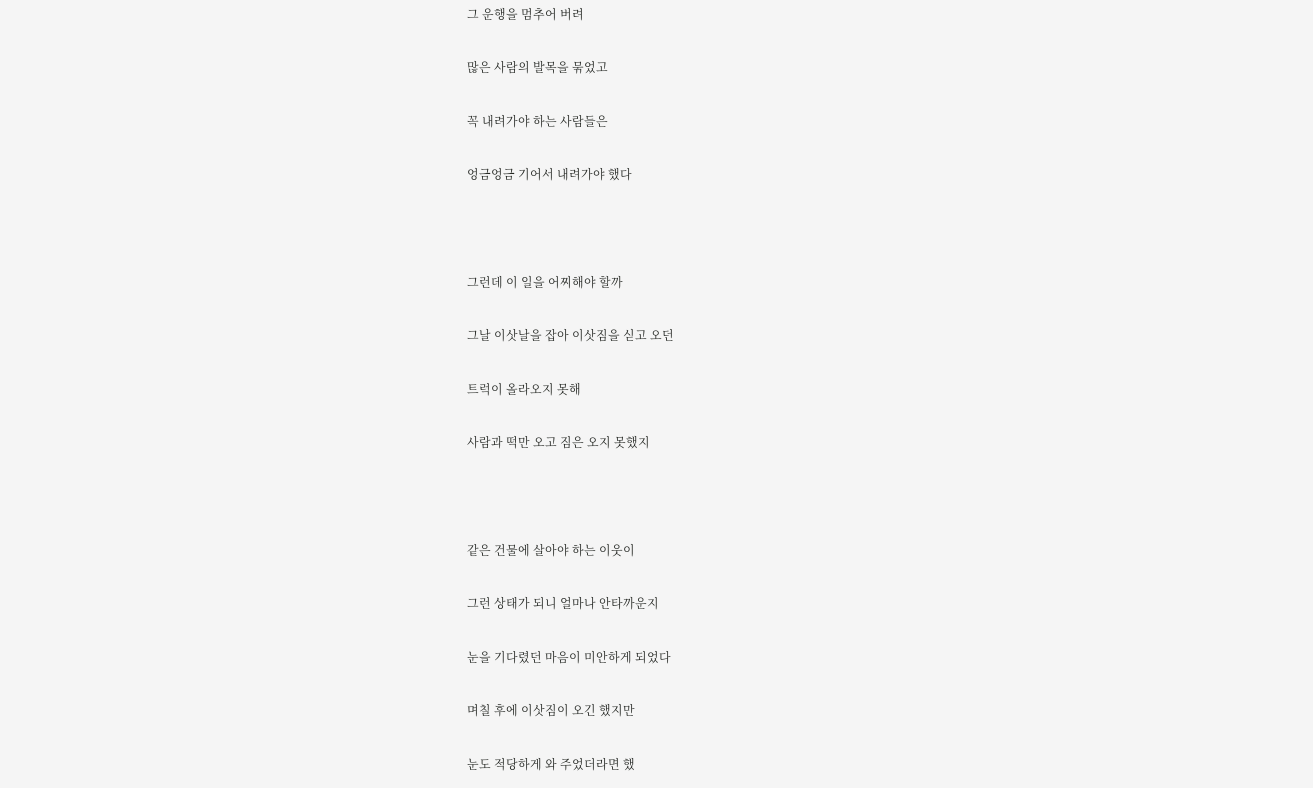그 운행을 멈추어 버려

많은 사람의 발목을 묶었고

꼭 내려가야 하는 사람들은

엉금엉금 기어서 내려가야 했다



그런데 이 일을 어찌해야 할까

그날 이삿날을 잡아 이삿짐을 싣고 오던

트럭이 올라오지 못해

사람과 떡만 오고 짐은 오지 못했지



같은 건물에 살아야 하는 이웃이

그런 상태가 되니 얼마나 안타까운지

눈을 기다렸던 마음이 미안하게 되었다

며칠 후에 이삿짐이 오긴 했지만

눈도 적당하게 와 주었더라면 했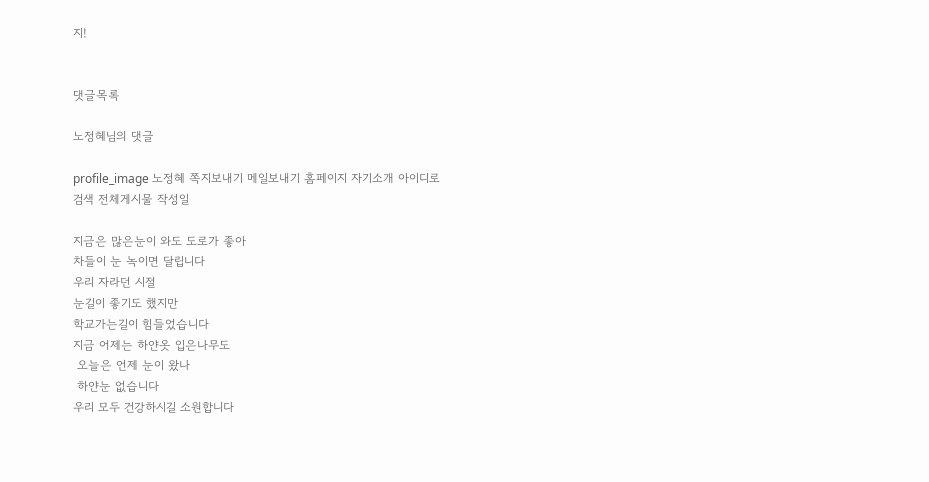지!


댓글목록

노정혜님의 댓글

profile_image 노정혜 쪽지보내기 메일보내기 홈페이지 자기소개 아이디로 검색 전체게시물 작성일

지금은 많은눈이 와도 도로가 좋아
차들이 눈 녹이면 달립니다
우리 자라던 시절
눈길이 좋기도 했지만
학교가는길이 힘들었습니다
지금 어제는 하얀옷 입은나무도
 오늘은 언제 눈이 왔나
 하얀눈 없습니다
우리 모두 건강하시길 소원합니다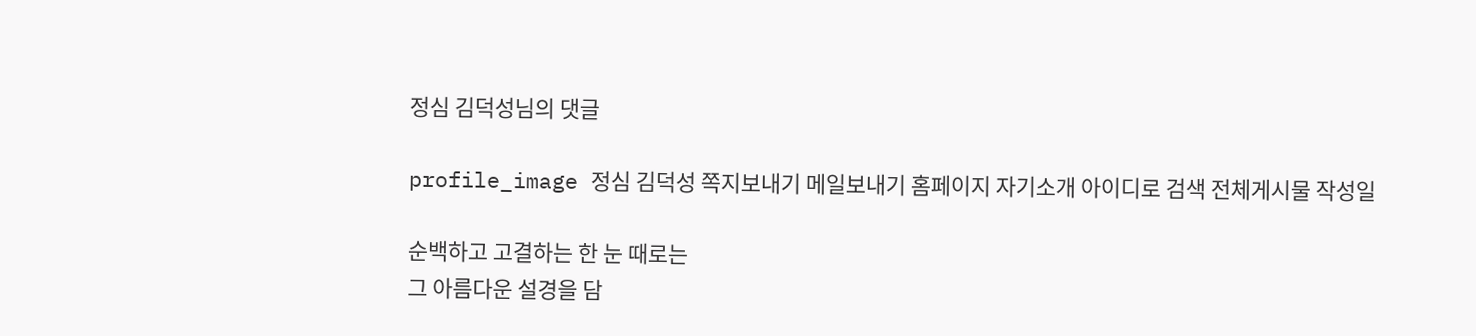정심 김덕성님의 댓글

profile_image 정심 김덕성 쪽지보내기 메일보내기 홈페이지 자기소개 아이디로 검색 전체게시물 작성일

순백하고 고결하는 한 눈 때로는
그 아름다운 설경을 담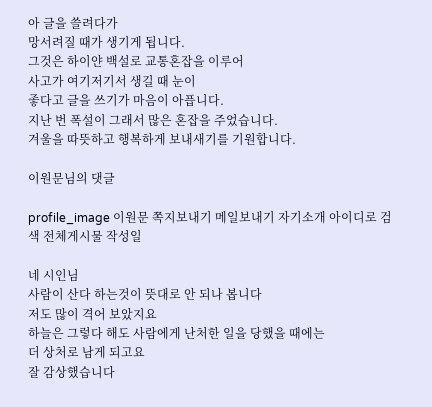아 글을 쓸려다가
망서려질 때가 생기게 됩니다.
그것은 하이얀 백설로 교통혼잡을 이루어
사고가 여기저기서 생길 때 눈이
좋다고 글을 쓰기가 마음이 아픕니다.
지난 번 폭설이 그래서 많은 혼잡을 주었습니다.
겨울을 따뜻하고 행복하게 보내새기를 기원합니다.

이원문님의 댓글

profile_image 이원문 쪽지보내기 메일보내기 자기소개 아이디로 검색 전체게시물 작성일

네 시인님
사람이 산다 하는것이 뜻대로 안 되나 봅니다
저도 많이 격어 보았지요
하늘은 그렇다 해도 사람에게 난처한 일을 당했을 때에는
더 상처로 남게 되고요
잘 감상했습니다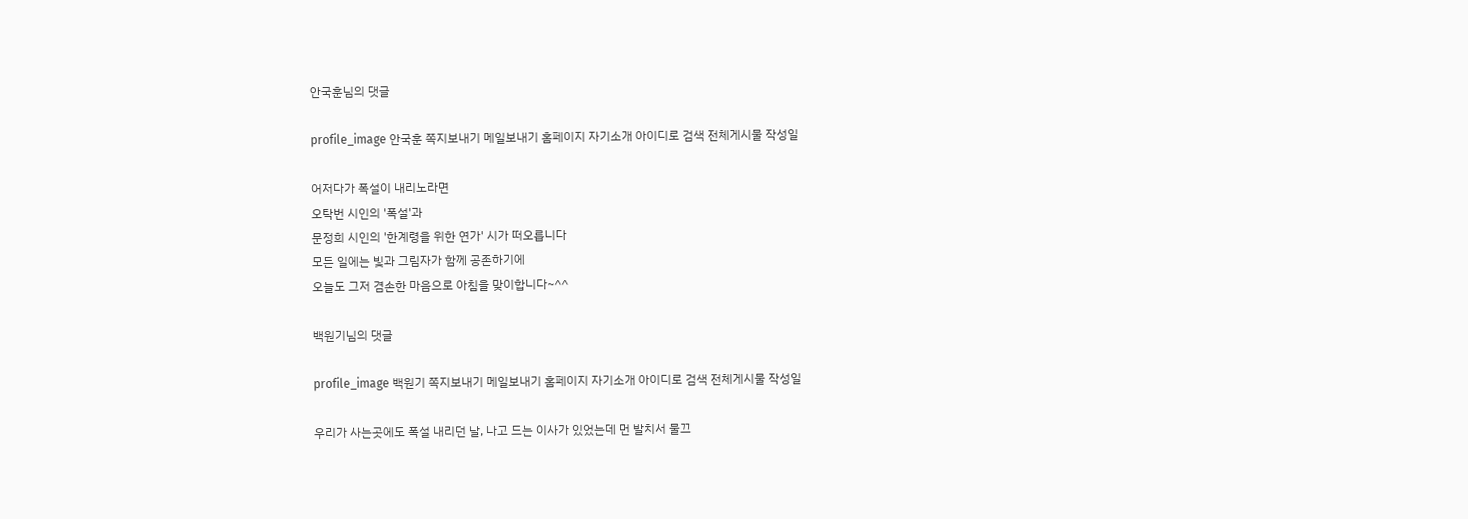안국훈님의 댓글

profile_image 안국훈 쪽지보내기 메일보내기 홈페이지 자기소개 아이디로 검색 전체게시물 작성일

어저다가 폭설이 내리노라면
오탁번 시인의 '폭설'과
문정희 시인의 '한계령을 위한 연가' 시가 떠오릅니다
모든 일에는 빛과 그림자가 함께 공존하기에
오늘도 그저 겸손한 마음으로 아침을 맞이합니다~^^

백원기님의 댓글

profile_image 백원기 쪽지보내기 메일보내기 홈페이지 자기소개 아이디로 검색 전체게시물 작성일

우리가 사는곳에도 폭설 내리던 날, 나고 드는 이사가 있었는데 먼 발치서 물끄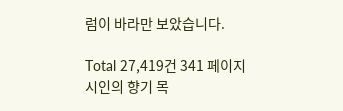럼이 바라만 보았습니다.

Total 27,419건 341 페이지
시인의 향기 목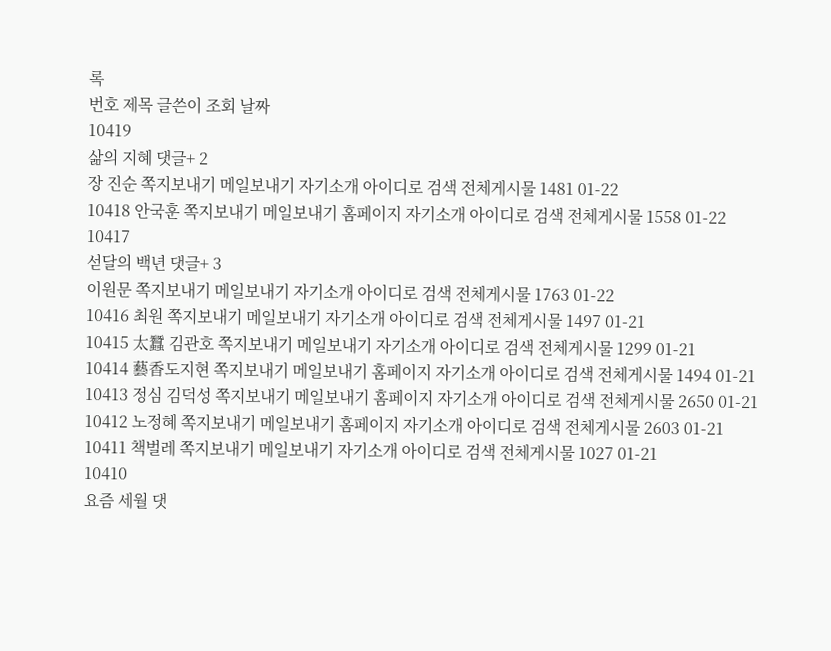록
번호 제목 글쓴이 조회 날짜
10419
삶의 지혜 댓글+ 2
장 진순 쪽지보내기 메일보내기 자기소개 아이디로 검색 전체게시물 1481 01-22
10418 안국훈 쪽지보내기 메일보내기 홈페이지 자기소개 아이디로 검색 전체게시물 1558 01-22
10417
섣달의 백년 댓글+ 3
이원문 쪽지보내기 메일보내기 자기소개 아이디로 검색 전체게시물 1763 01-22
10416 최원 쪽지보내기 메일보내기 자기소개 아이디로 검색 전체게시물 1497 01-21
10415 太蠶 김관호 쪽지보내기 메일보내기 자기소개 아이디로 검색 전체게시물 1299 01-21
10414 藝香도지현 쪽지보내기 메일보내기 홈페이지 자기소개 아이디로 검색 전체게시물 1494 01-21
10413 정심 김덕성 쪽지보내기 메일보내기 홈페이지 자기소개 아이디로 검색 전체게시물 2650 01-21
10412 노정혜 쪽지보내기 메일보내기 홈페이지 자기소개 아이디로 검색 전체게시물 2603 01-21
10411 책벌레 쪽지보내기 메일보내기 자기소개 아이디로 검색 전체게시물 1027 01-21
10410
요즘 세월 댓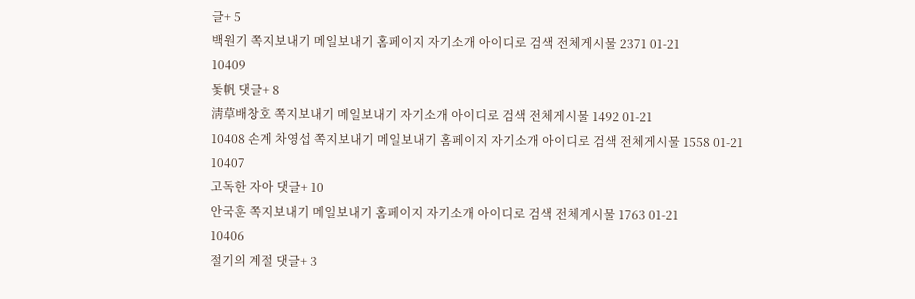글+ 5
백원기 쪽지보내기 메일보내기 홈페이지 자기소개 아이디로 검색 전체게시물 2371 01-21
10409
돛帆 댓글+ 8
淸草배창호 쪽지보내기 메일보내기 자기소개 아이디로 검색 전체게시물 1492 01-21
10408 손계 차영섭 쪽지보내기 메일보내기 홈페이지 자기소개 아이디로 검색 전체게시물 1558 01-21
10407
고독한 자아 댓글+ 10
안국훈 쪽지보내기 메일보내기 홈페이지 자기소개 아이디로 검색 전체게시물 1763 01-21
10406
절기의 계절 댓글+ 3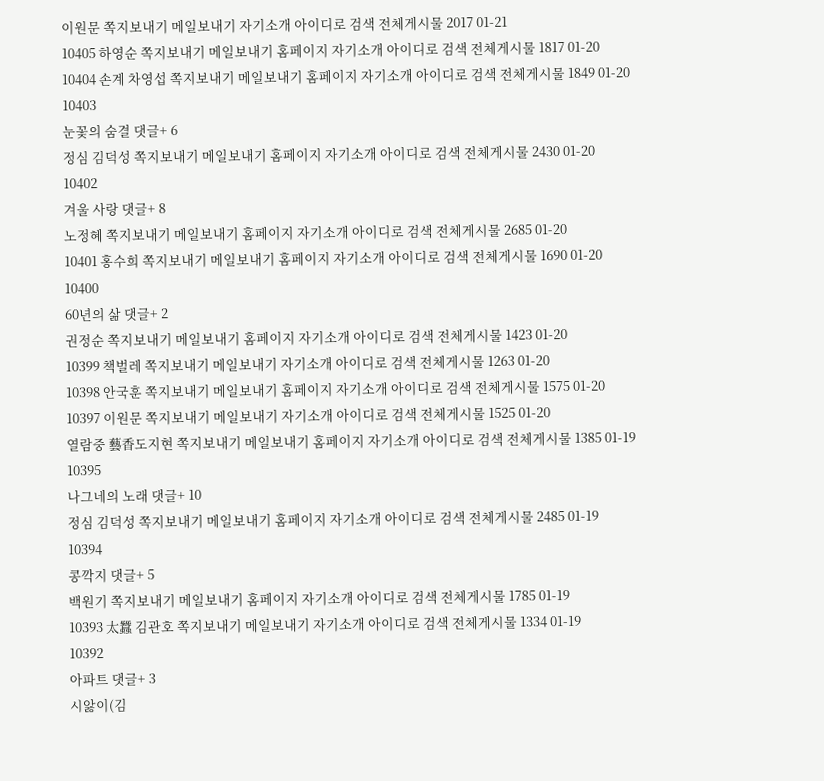이원문 쪽지보내기 메일보내기 자기소개 아이디로 검색 전체게시물 2017 01-21
10405 하영순 쪽지보내기 메일보내기 홈페이지 자기소개 아이디로 검색 전체게시물 1817 01-20
10404 손계 차영섭 쪽지보내기 메일보내기 홈페이지 자기소개 아이디로 검색 전체게시물 1849 01-20
10403
눈꽃의 숨결 댓글+ 6
정심 김덕성 쪽지보내기 메일보내기 홈페이지 자기소개 아이디로 검색 전체게시물 2430 01-20
10402
겨울 사랑 댓글+ 8
노정혜 쪽지보내기 메일보내기 홈페이지 자기소개 아이디로 검색 전체게시물 2685 01-20
10401 홍수희 쪽지보내기 메일보내기 홈페이지 자기소개 아이디로 검색 전체게시물 1690 01-20
10400
60년의 삶 댓글+ 2
권정순 쪽지보내기 메일보내기 홈페이지 자기소개 아이디로 검색 전체게시물 1423 01-20
10399 책벌레 쪽지보내기 메일보내기 자기소개 아이디로 검색 전체게시물 1263 01-20
10398 안국훈 쪽지보내기 메일보내기 홈페이지 자기소개 아이디로 검색 전체게시물 1575 01-20
10397 이원문 쪽지보내기 메일보내기 자기소개 아이디로 검색 전체게시물 1525 01-20
열람중 藝香도지현 쪽지보내기 메일보내기 홈페이지 자기소개 아이디로 검색 전체게시물 1385 01-19
10395
나그네의 노래 댓글+ 10
정심 김덕성 쪽지보내기 메일보내기 홈페이지 자기소개 아이디로 검색 전체게시물 2485 01-19
10394
콩깍지 댓글+ 5
백원기 쪽지보내기 메일보내기 홈페이지 자기소개 아이디로 검색 전체게시물 1785 01-19
10393 太蠶 김관호 쪽지보내기 메일보내기 자기소개 아이디로 검색 전체게시물 1334 01-19
10392
아파트 댓글+ 3
시앓이(김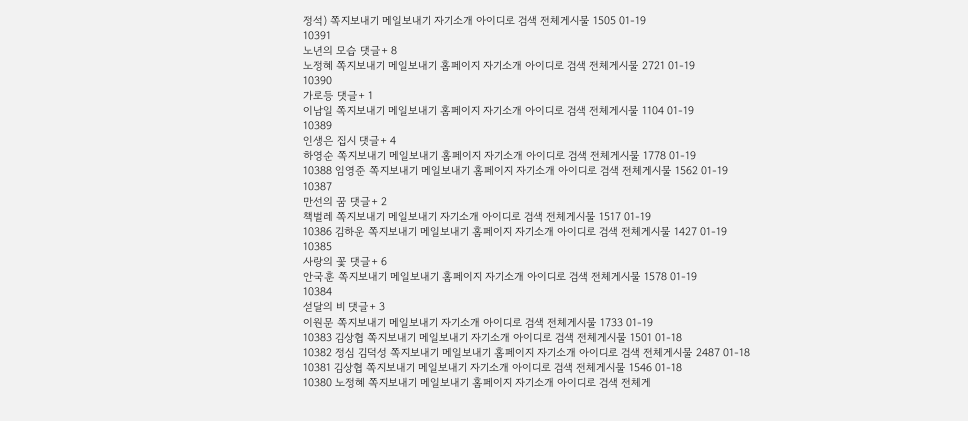정석) 쪽지보내기 메일보내기 자기소개 아이디로 검색 전체게시물 1505 01-19
10391
노년의 모습 댓글+ 8
노정혜 쪽지보내기 메일보내기 홈페이지 자기소개 아이디로 검색 전체게시물 2721 01-19
10390
가로등 댓글+ 1
이남일 쪽지보내기 메일보내기 홈페이지 자기소개 아이디로 검색 전체게시물 1104 01-19
10389
인생은 집시 댓글+ 4
하영순 쪽지보내기 메일보내기 홈페이지 자기소개 아이디로 검색 전체게시물 1778 01-19
10388 임영준 쪽지보내기 메일보내기 홈페이지 자기소개 아이디로 검색 전체게시물 1562 01-19
10387
만선의 꿈 댓글+ 2
책벌레 쪽지보내기 메일보내기 자기소개 아이디로 검색 전체게시물 1517 01-19
10386 김하운 쪽지보내기 메일보내기 홈페이지 자기소개 아이디로 검색 전체게시물 1427 01-19
10385
사랑의 꽃 댓글+ 6
안국훈 쪽지보내기 메일보내기 홈페이지 자기소개 아이디로 검색 전체게시물 1578 01-19
10384
섣달의 비 댓글+ 3
이원문 쪽지보내기 메일보내기 자기소개 아이디로 검색 전체게시물 1733 01-19
10383 김상협 쪽지보내기 메일보내기 자기소개 아이디로 검색 전체게시물 1501 01-18
10382 정심 김덕성 쪽지보내기 메일보내기 홈페이지 자기소개 아이디로 검색 전체게시물 2487 01-18
10381 김상협 쪽지보내기 메일보내기 자기소개 아이디로 검색 전체게시물 1546 01-18
10380 노정혜 쪽지보내기 메일보내기 홈페이지 자기소개 아이디로 검색 전체게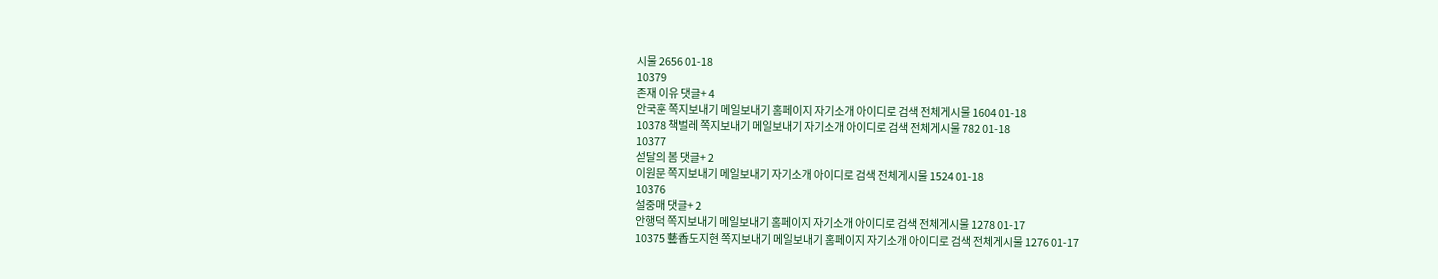시물 2656 01-18
10379
존재 이유 댓글+ 4
안국훈 쪽지보내기 메일보내기 홈페이지 자기소개 아이디로 검색 전체게시물 1604 01-18
10378 책벌레 쪽지보내기 메일보내기 자기소개 아이디로 검색 전체게시물 782 01-18
10377
섣달의 봄 댓글+ 2
이원문 쪽지보내기 메일보내기 자기소개 아이디로 검색 전체게시물 1524 01-18
10376
설중매 댓글+ 2
안행덕 쪽지보내기 메일보내기 홈페이지 자기소개 아이디로 검색 전체게시물 1278 01-17
10375 藝香도지현 쪽지보내기 메일보내기 홈페이지 자기소개 아이디로 검색 전체게시물 1276 01-17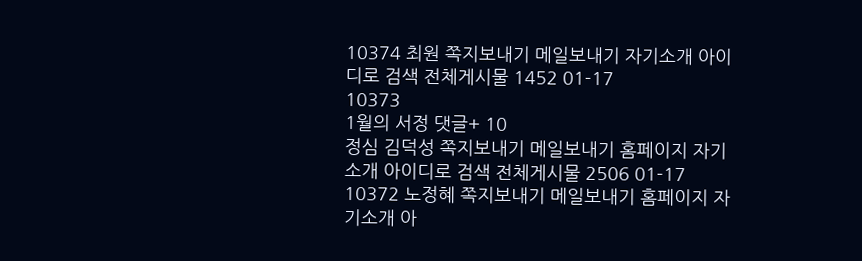10374 최원 쪽지보내기 메일보내기 자기소개 아이디로 검색 전체게시물 1452 01-17
10373
1월의 서정 댓글+ 10
정심 김덕성 쪽지보내기 메일보내기 홈페이지 자기소개 아이디로 검색 전체게시물 2506 01-17
10372 노정혜 쪽지보내기 메일보내기 홈페이지 자기소개 아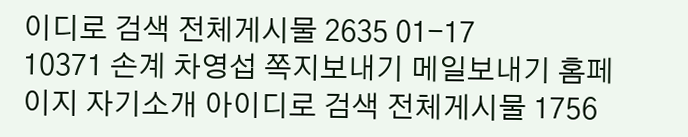이디로 검색 전체게시물 2635 01-17
10371 손계 차영섭 쪽지보내기 메일보내기 홈페이지 자기소개 아이디로 검색 전체게시물 1756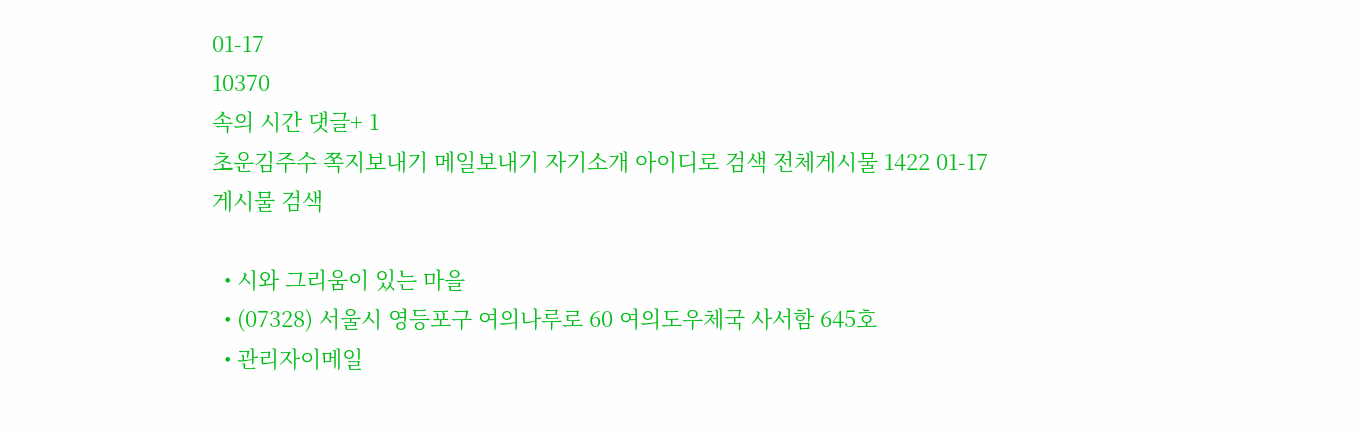01-17
10370
속의 시간 댓글+ 1
초운김주수 쪽지보내기 메일보내기 자기소개 아이디로 검색 전체게시물 1422 01-17
게시물 검색

  • 시와 그리움이 있는 마을
  • (07328) 서울시 영등포구 여의나루로 60 여의도우체국 사서함 645호
  • 관리자이메일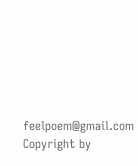feelpoem@gmail.com
Copyright by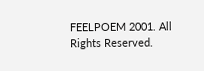FEELPOEM 2001. All Rights Reserved.